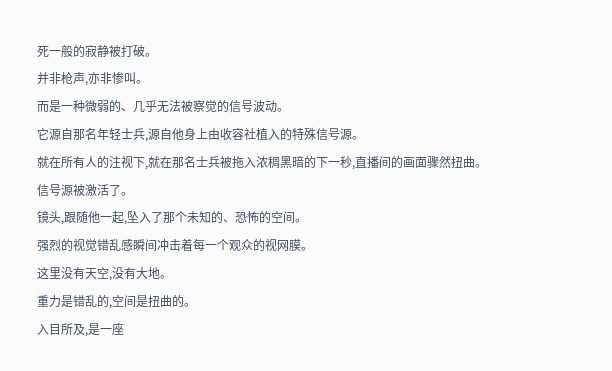死一般的寂静被打破。
并非枪声,亦非惨叫。
而是一种微弱的、几乎无法被察觉的信号波动。
它源自那名年轻士兵,源自他身上由收容社植入的特殊信号源。
就在所有人的注视下,就在那名士兵被拖入浓稠黑暗的下一秒,直播间的画面骤然扭曲。
信号源被激活了。
镜头,跟随他一起,坠入了那个未知的、恐怖的空间。
强烈的视觉错乱感瞬间冲击着每一个观众的视网膜。
这里没有天空,没有大地。
重力是错乱的,空间是扭曲的。
入目所及,是一座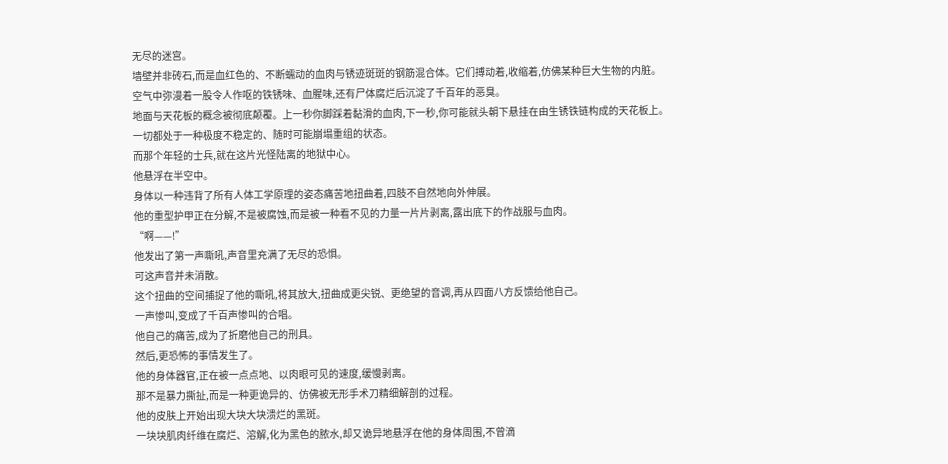无尽的迷宫。
墙壁并非砖石,而是血红色的、不断蠕动的血肉与锈迹斑斑的钢筋混合体。它们搏动着,收缩着,仿佛某种巨大生物的内脏。
空气中弥漫着一股令人作呕的铁锈味、血腥味,还有尸体腐烂后沉淀了千百年的恶臭。
地面与天花板的概念被彻底颠覆。上一秒你脚踩着黏滑的血肉,下一秒,你可能就头朝下悬挂在由生锈铁链构成的天花板上。
一切都处于一种极度不稳定的、随时可能崩塌重组的状态。
而那个年轻的士兵,就在这片光怪陆离的地狱中心。
他悬浮在半空中。
身体以一种违背了所有人体工学原理的姿态痛苦地扭曲着,四肢不自然地向外伸展。
他的重型护甲正在分解,不是被腐蚀,而是被一种看不见的力量一片片剥离,露出底下的作战服与血肉。
“啊——!”
他发出了第一声嘶吼,声音里充满了无尽的恐惧。
可这声音并未消散。
这个扭曲的空间捕捉了他的嘶吼,将其放大,扭曲成更尖锐、更绝望的音调,再从四面八方反馈给他自己。
一声惨叫,变成了千百声惨叫的合唱。
他自己的痛苦,成为了折磨他自己的刑具。
然后,更恐怖的事情发生了。
他的身体器官,正在被一点点地、以肉眼可见的速度,缓慢剥离。
那不是暴力撕扯,而是一种更诡异的、仿佛被无形手术刀精细解剖的过程。
他的皮肤上开始出现大块大块溃烂的黑斑。
一块块肌肉纤维在腐烂、溶解,化为黑色的脓水,却又诡异地悬浮在他的身体周围,不曾滴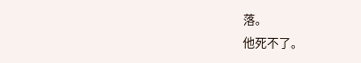落。
他死不了。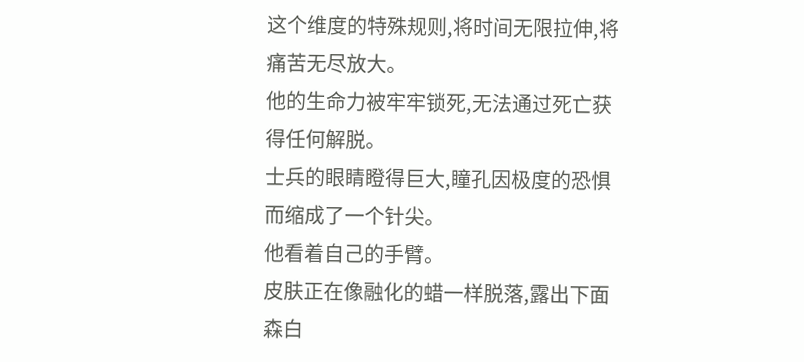这个维度的特殊规则,将时间无限拉伸,将痛苦无尽放大。
他的生命力被牢牢锁死,无法通过死亡获得任何解脱。
士兵的眼睛瞪得巨大,瞳孔因极度的恐惧而缩成了一个针尖。
他看着自己的手臂。
皮肤正在像融化的蜡一样脱落,露出下面森白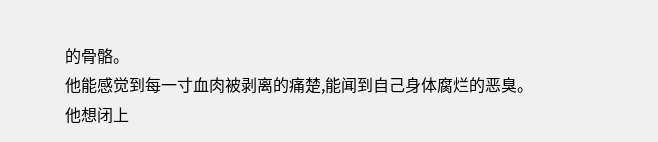的骨骼。
他能感觉到每一寸血肉被剥离的痛楚,能闻到自己身体腐烂的恶臭。
他想闭上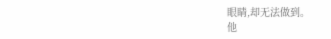眼睛,却无法做到。
他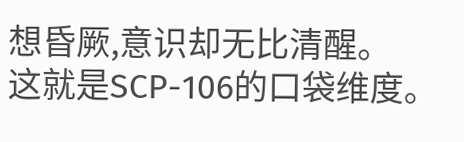想昏厥,意识却无比清醒。
这就是SCP-106的口袋维度。